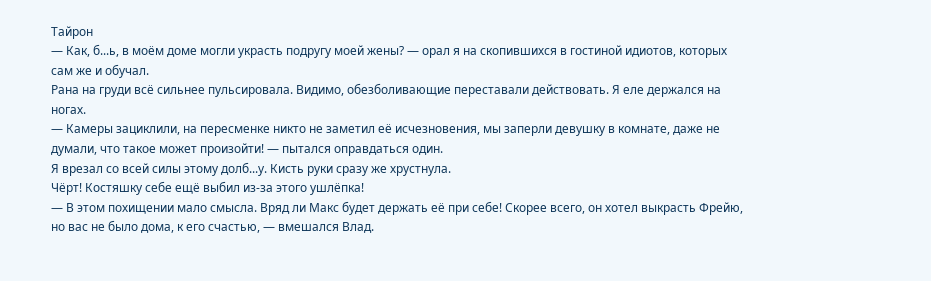Тайрон
— Как, б...ь, в моём доме могли украсть подругу моей жены? — орал я на скопившихся в гостиной идиотов, которых сам же и обучал.
Рана на груди всё сильнее пульсировала. Видимо, обезболивающие переставали действовать. Я еле держался на ногах.
— Камеры зациклили, на пересменке никто не заметил её исчезновения, мы заперли девушку в комнате, даже не думали, что такое может произойти! — пытался оправдаться один.
Я врезал со всей силы этому долб...у. Кисть руки сразу же хрустнула.
Чёрт! Костяшку себе ещё выбил из-за этого ушлёпка!
— В этом похищении мало смысла. Вряд ли Макс будет держать её при себе! Скорее всего, он хотел выкрасть Фрейю, но вас не было дома, к его счастью, — вмешался Влад.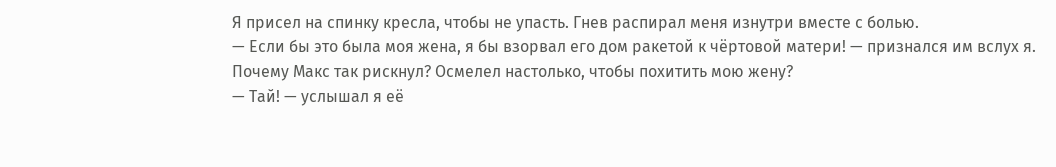Я присел на спинку кресла, чтобы не упасть. Гнев распирал меня изнутри вместе с болью.
— Если бы это была моя жена, я бы взорвал его дом ракетой к чёртовой матери! — признался им вслух я.
Почему Макс так рискнул? Осмелел настолько, чтобы похитить мою жену?
— Тай! — услышал я её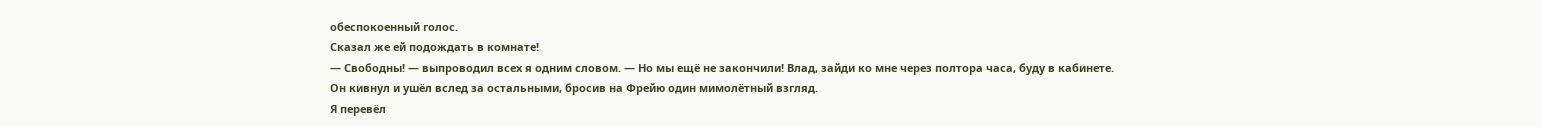обеспокоенный голос.
Сказал же ей подождать в комнате!
— Свободны! — выпроводил всех я одним словом. — Но мы ещё не закончили! Влад, зайди ко мне через полтора часа, буду в кабинете.
Он кивнул и ушёл вслед за остальными, бросив на Фрейю один мимолётный взгляд.
Я перевёл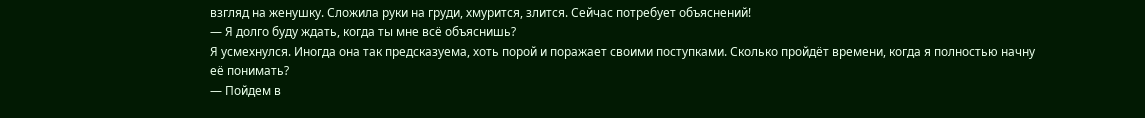взгляд на женушку. Сложила руки на груди, хмурится, злится. Сейчас потребует объяснений!
— Я долго буду ждать, когда ты мне всё объяснишь?
Я усмехнулся. Иногда она так предсказуема, хоть порой и поражает своими поступками. Сколько пройдёт времени, когда я полностью начну её понимать?
— Пойдем в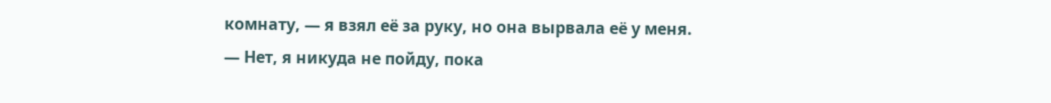комнату, — я взял её за руку, но она вырвала её у меня.
— Нет, я никуда не пойду, пока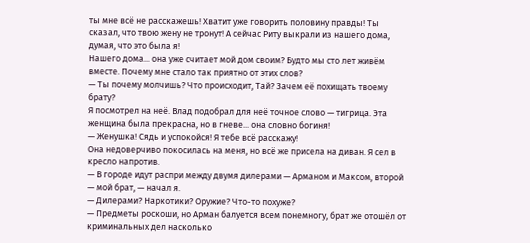ты мне всё не расскажешь! Хватит уже говорить половину правды! Ты сказал, что твою жену не тронут! А сейчас Риту выкрали из нашего дома, думая, что это была я!
Нашего дома... она уже считает мой дом своим? Будто мы сто лет живём вместе. Почему мне стало так приятно от этих слов?
— Ты почему молчишь? Что происходит, Тай? Зачем её похищать твоему брату?
Я посмотрел на неё. Влад подобрал для неё точное слово — тигрица. Эта женщина была прекрасна, но в гневе... она словно богиня!
— Женушка! Сядь и успокойся! Я тебе всё расскажу!
Она недоверчиво покосилась на меня, но всё же присела на диван. Я сел в кресло напротив.
— В городе идут распри между двумя дилерами — Арманом и Максом, второй — мой брат, — начал я.
— Дилерами? Наркотики? Оружие? Что-то похуже?
— Предметы роскоши, но Арман балуется всем понемногу, брат же отошёл от криминальных дел насколько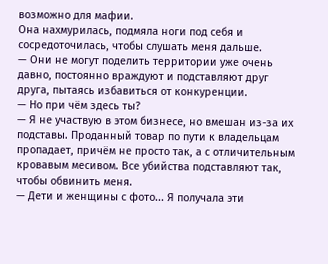возможно для мафии.
Она нахмурилась, подмяла ноги под себя и сосредоточилась, чтобы слушать меня дальше.
— Они не могут поделить территории уже очень давно, постоянно враждуют и подставляют друг друга, пытаясь избавиться от конкуренции.
— Но при чём здесь ты?
— Я не участвую в этом бизнесе, но вмешан из-за их подставы. Проданный товар по пути к владельцам пропадает, причём не просто так, а с отличительным кровавым месивом. Все убийства подставляют так, чтобы обвинить меня.
— Дети и женщины с фото... Я получала эти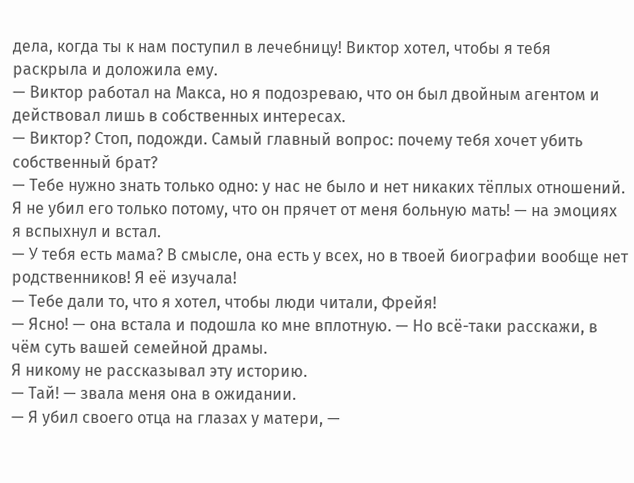дела, когда ты к нам поступил в лечебницу! Виктор хотел, чтобы я тебя раскрыла и доложила ему.
— Виктор работал на Макса, но я подозреваю, что он был двойным агентом и действовал лишь в собственных интересах.
— Виктор? Стоп, подожди. Самый главный вопрос: почему тебя хочет убить собственный брат?
— Тебе нужно знать только одно: у нас не было и нет никаких тёплых отношений. Я не убил его только потому, что он прячет от меня больную мать! — на эмоциях я вспыхнул и встал.
— У тебя есть мама? В смысле, она есть у всех, но в твоей биографии вообще нет родственников! Я её изучала!
— Тебе дали то, что я хотел, чтобы люди читали, Фрейя!
— Ясно! — она встала и подошла ко мне вплотную. — Но всё-таки расскажи, в чём суть вашей семейной драмы.
Я никому не рассказывал эту историю.
— Тай! — звала меня она в ожидании.
— Я убил своего отца на глазах у матери, —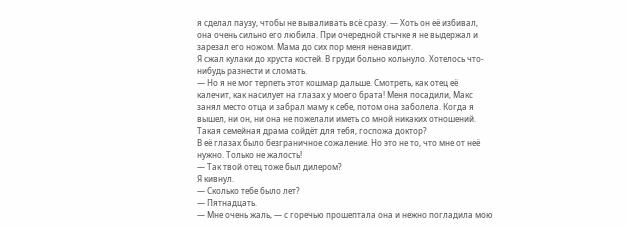я сделал паузу, чтобы не вываливать всё сразу. — Хоть он её избивал, она очень сильно его любила. При очередной стычке я не выдержал и зарезал его ножом. Мама до сих пор меня ненавидит.
Я сжал кулаки до хруста костей. В груди больно кольнуло. Хотелось что-нибудь разнести и сломать.
— Но я не мог терпеть этот кошмар дальше. Смотреть, как отец её калечит, как насилует на глазах у моего брата! Меня посадили, Макс занял место отца и забрал маму к себе, потом она заболела. Когда я вышел, ни он, ни она не пожелали иметь со мной никаких отношений. Такая семейная драма сойдёт для тебя, госпожа доктор?
В её глазах было безграничное сожаление. Но это не то, что мне от неё нужно. Только не жалость!
— Так твой отец тоже был дилером?
Я кивнул.
— Сколько тебе было лет?
— Пятнадцать.
— Мне очень жаль, — с горечью прошептала она и нежно погладила мою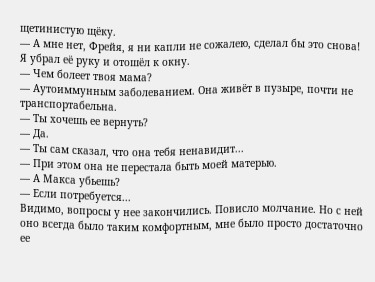щетинистую щёку.
— А мне нет, Фрейя, я ни капли не сожалею, сделал бы это снова!
Я убрал её руку и отошёл к окну.
— Чем болеет твоя мама?
— Аутоиммунным заболеванием. Она живёт в пузыре, почти не транспортабельна.
— Ты хочешь ее вернуть?
— Да.
— Ты сам сказал, что она тебя ненавидит...
— При этом она не перестала быть моей матерью.
— А Макса убьешь?
— Если потребуется...
Видимо, вопросы у нее закончились. Повисло молчание. Но с ней оно всегда было таким комфортным, мне было просто достаточно ее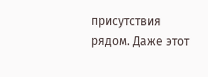присутствия рядом. Даже этот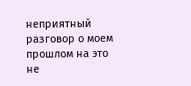неприятный разговор о моем прошлом на это не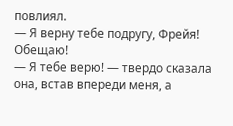повлиял.
— Я верну тебе подругу, Фрейя! Обещаю!
— Я тебе верю! — твердо сказала она, встав впереди меня, а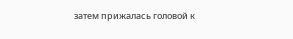затем прижалась головой к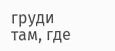груди там, где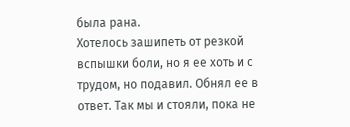была рана.
Хотелось зашипеть от резкой вспышки боли, но я ее хоть и с трудом, но подавил. Обнял ее в ответ. Так мы и стояли, пока не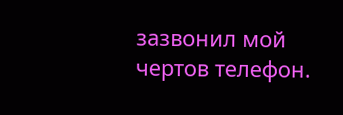зазвонил мой чертов телефон.